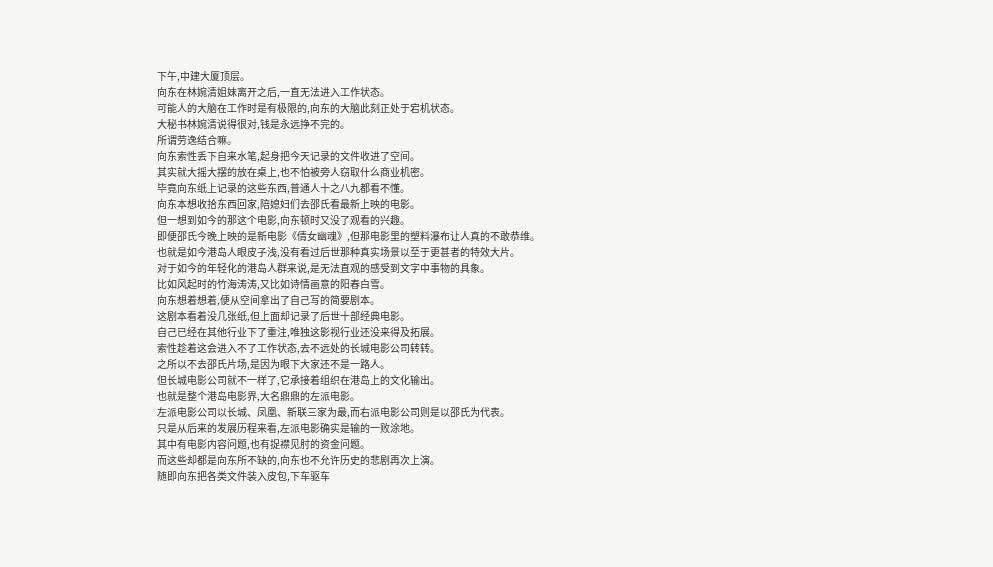下午,中建大厦顶层。
向东在林婉清姐妹离开之后,一直无法进入工作状态。
可能人的大脑在工作时是有极限的,向东的大脑此刻正处于宕机状态。
大秘书林婉清说得很对,钱是永远挣不完的。
所谓劳逸结合嘛。
向东索性丢下自来水笔,起身把今天记录的文件收进了空间。
其实就大摇大摆的放在桌上,也不怕被旁人窃取什么商业机密。
毕竟向东纸上记录的这些东西,普通人十之八九都看不懂。
向东本想收拾东西回家,陪媳妇们去邵氏看最新上映的电影。
但一想到如今的那这个电影,向东顿时又没了观看的兴趣。
即便邵氏今晚上映的是新电影《倩女幽魂》,但那电影里的塑料瀑布让人真的不敢恭维。
也就是如今港岛人眼皮子浅,没有看过后世那种真实场景以至于更甚者的特效大片。
对于如今的年轻化的港岛人群来说,是无法直观的感受到文字中事物的具象。
比如风起时的竹海涛涛,又比如诗情画意的阳春白雪。
向东想着想着,便从空间拿出了自己写的简要剧本。
这剧本看着没几张纸,但上面却记录了后世十部经典电影。
自己已经在其他行业下了重注,唯独这影视行业还没来得及拓展。
索性趁着这会进入不了工作状态,去不远处的长城电影公司转转。
之所以不去邵氏片场,是因为眼下大家还不是一路人。
但长城电影公司就不一样了,它承接着组织在港岛上的文化输出。
也就是整个港岛电影界,大名鼎鼎的左派电影。
左派电影公司以长城、凤凰、新联三家为最,而右派电影公司则是以邵氏为代表。
只是从后来的发展历程来看,左派电影确实是输的一败涂地。
其中有电影内容问题,也有捉襟见肘的资金问题。
而这些却都是向东所不缺的,向东也不允许历史的悲剧再次上演。
随即向东把各类文件装入皮包,下车驱车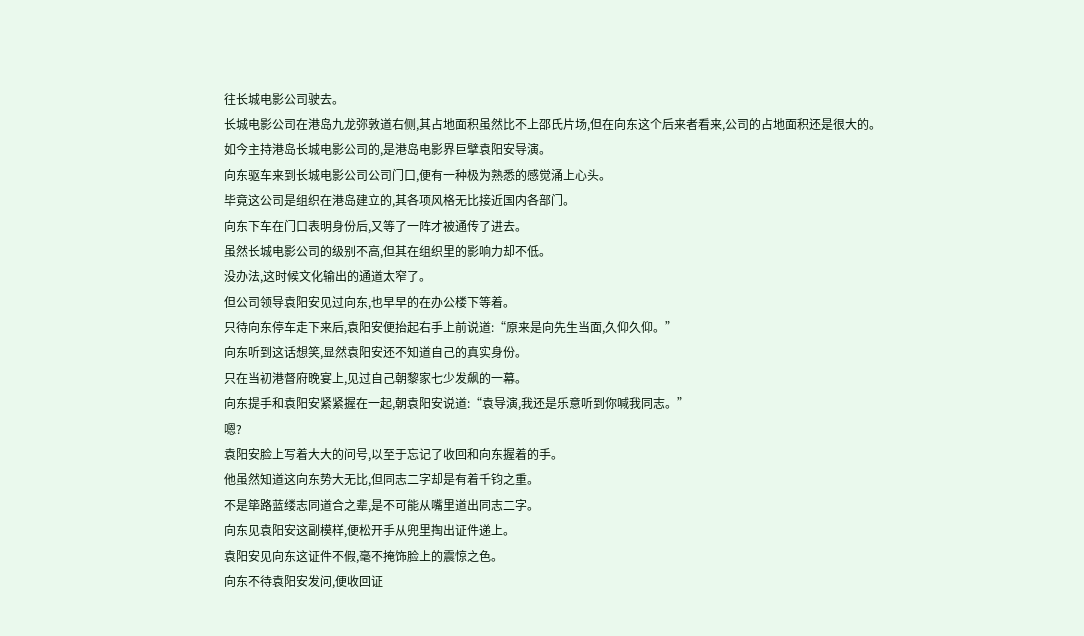往长城电影公司驶去。
长城电影公司在港岛九龙弥敦道右侧,其占地面积虽然比不上邵氏片场,但在向东这个后来者看来,公司的占地面积还是很大的。
如今主持港岛长城电影公司的,是港岛电影界巨擘袁阳安导演。
向东驱车来到长城电影公司公司门口,便有一种极为熟悉的感觉涌上心头。
毕竟这公司是组织在港岛建立的,其各项风格无比接近国内各部门。
向东下车在门口表明身份后,又等了一阵才被通传了进去。
虽然长城电影公司的级别不高,但其在组织里的影响力却不低。
没办法,这时候文化输出的通道太窄了。
但公司领导袁阳安见过向东,也早早的在办公楼下等着。
只待向东停车走下来后,袁阳安便抬起右手上前说道:“原来是向先生当面,久仰久仰。”
向东听到这话想笑,显然袁阳安还不知道自己的真实身份。
只在当初港督府晚宴上,见过自己朝黎家七少发飙的一幕。
向东提手和袁阳安紧紧握在一起,朝袁阳安说道:“袁导演,我还是乐意听到你喊我同志。”
嗯?
袁阳安脸上写着大大的问号,以至于忘记了收回和向东握着的手。
他虽然知道这向东势大无比,但同志二字却是有着千钧之重。
不是筚路蓝缕志同道合之辈,是不可能从嘴里道出同志二字。
向东见袁阳安这副模样,便松开手从兜里掏出证件递上。
袁阳安见向东这证件不假,毫不掩饰脸上的震惊之色。
向东不待袁阳安发问,便收回证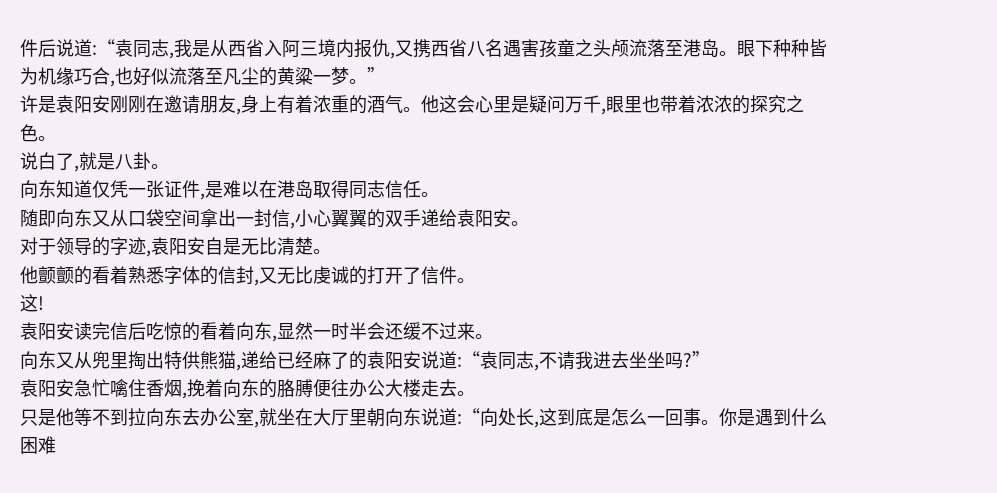件后说道:“袁同志,我是从西省入阿三境内报仇,又携西省八名遇害孩童之头颅流落至港岛。眼下种种皆为机缘巧合,也好似流落至凡尘的黄粱一梦。”
许是袁阳安刚刚在邀请朋友,身上有着浓重的酒气。他这会心里是疑问万千,眼里也带着浓浓的探究之色。
说白了,就是八卦。
向东知道仅凭一张证件,是难以在港岛取得同志信任。
随即向东又从口袋空间拿出一封信,小心翼翼的双手递给袁阳安。
对于领导的字迹,袁阳安自是无比清楚。
他颤颤的看着熟悉字体的信封,又无比虔诚的打开了信件。
这!
袁阳安读完信后吃惊的看着向东,显然一时半会还缓不过来。
向东又从兜里掏出特供熊猫,递给已经麻了的袁阳安说道:“袁同志,不请我进去坐坐吗?”
袁阳安急忙噙住香烟,挽着向东的胳膊便往办公大楼走去。
只是他等不到拉向东去办公室,就坐在大厅里朝向东说道:“向处长,这到底是怎么一回事。你是遇到什么困难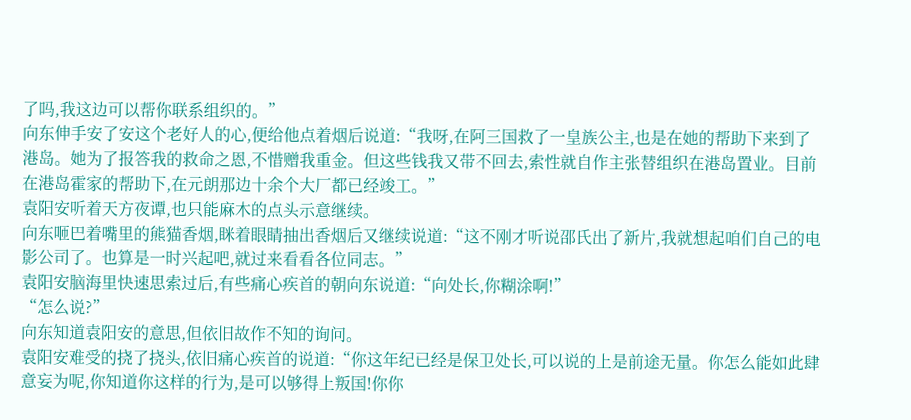了吗,我这边可以帮你联系组织的。”
向东伸手安了安这个老好人的心,便给他点着烟后说道:“我呀,在阿三国救了一皇族公主,也是在她的帮助下来到了港岛。她为了报答我的救命之恩,不惜赠我重金。但这些钱我又带不回去,索性就自作主张替组织在港岛置业。目前在港岛霍家的帮助下,在元朗那边十余个大厂都已经竣工。”
袁阳安听着天方夜谭,也只能麻木的点头示意继续。
向东咂巴着嘴里的熊猫香烟,眯着眼睛抽出香烟后又继续说道:“这不刚才听说邵氏出了新片,我就想起咱们自己的电影公司了。也算是一时兴起吧,就过来看看各位同志。”
袁阳安脑海里快速思索过后,有些痛心疾首的朝向东说道:“向处长,你糊涂啊!”
“怎么说?”
向东知道袁阳安的意思,但依旧故作不知的询问。
袁阳安难受的挠了挠头,依旧痛心疾首的说道:“你这年纪已经是保卫处长,可以说的上是前途无量。你怎么能如此肆意妄为呢,你知道你这样的行为,是可以够得上叛国!你你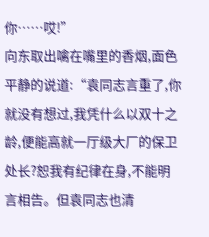你……哎!”
向东取出噙在嘴里的香烟,面色平静的说道:“袁同志言重了,你就没有想过,我凭什么以双十之龄,便能高就一厅级大厂的保卫处长?恕我有纪律在身,不能明言相告。但袁同志也清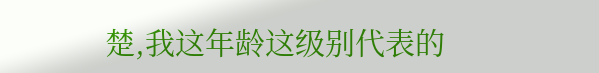楚,我这年龄这级别代表的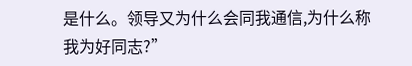是什么。领导又为什么会同我通信,为什么称我为好同志?”